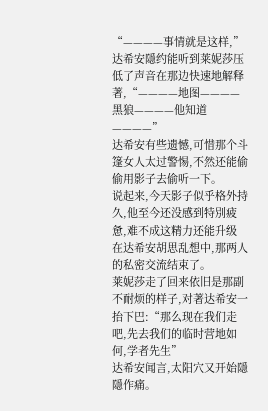“————事情就是这样,”
达希安隱约能听到莱妮莎压低了声音在那边快速地解释著,“————地图————黑狼————他知道————”
达希安有些遗憾,可惜那个斗篷女人太过警惕,不然还能偷偷用影子去偷听一下。
说起来,今天影子似乎格外持久,他至今还没感到特別疲惫,难不成这精力还能升级
在达希安胡思乱想中,那两人的私密交流结束了。
莱妮莎走了回来依旧是那副不耐烦的样子,对著达希安一抬下巴:“那么现在我们走吧,先去我们的临时营地如何,学者先生”
达希安闻言,太阳穴又开始隱隱作痛。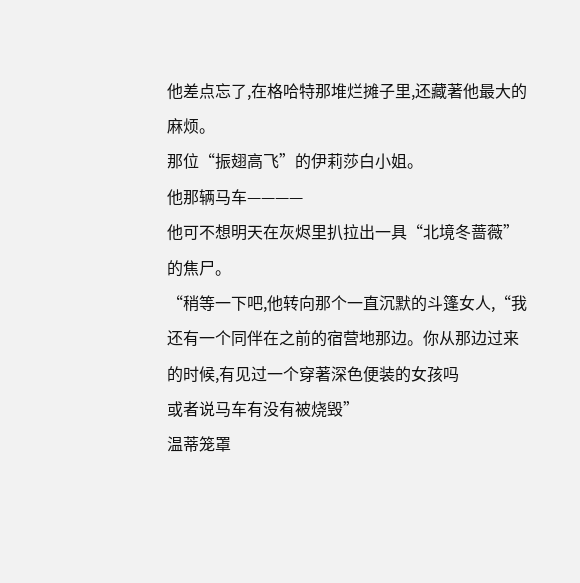他差点忘了,在格哈特那堆烂摊子里,还藏著他最大的麻烦。
那位“振翅高飞”的伊莉莎白小姐。
他那辆马车————
他可不想明天在灰烬里扒拉出一具“北境冬蔷薇”的焦尸。
“稍等一下吧,他转向那个一直沉默的斗篷女人,“我还有一个同伴在之前的宿营地那边。你从那边过来的时候,有见过一个穿著深色便装的女孩吗
或者说马车有没有被烧毁”
温蒂笼罩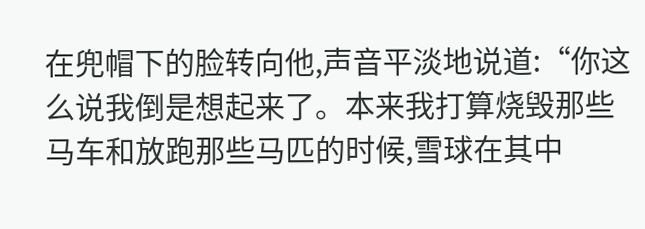在兜帽下的脸转向他,声音平淡地说道:“你这么说我倒是想起来了。本来我打算烧毁那些马车和放跑那些马匹的时候,雪球在其中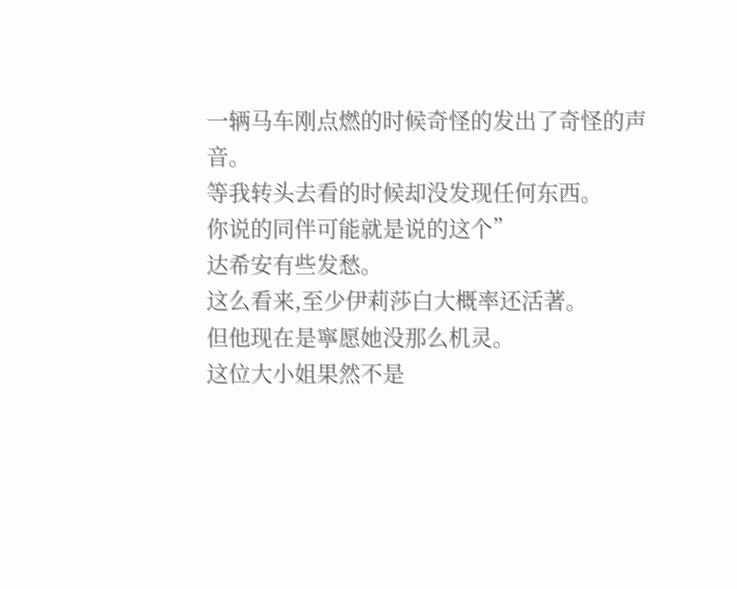一辆马车刚点燃的时候奇怪的发出了奇怪的声音。
等我转头去看的时候却没发现任何东西。
你说的同伴可能就是说的这个”
达希安有些发愁。
这么看来,至少伊莉莎白大概率还活著。
但他现在是寧愿她没那么机灵。
这位大小姐果然不是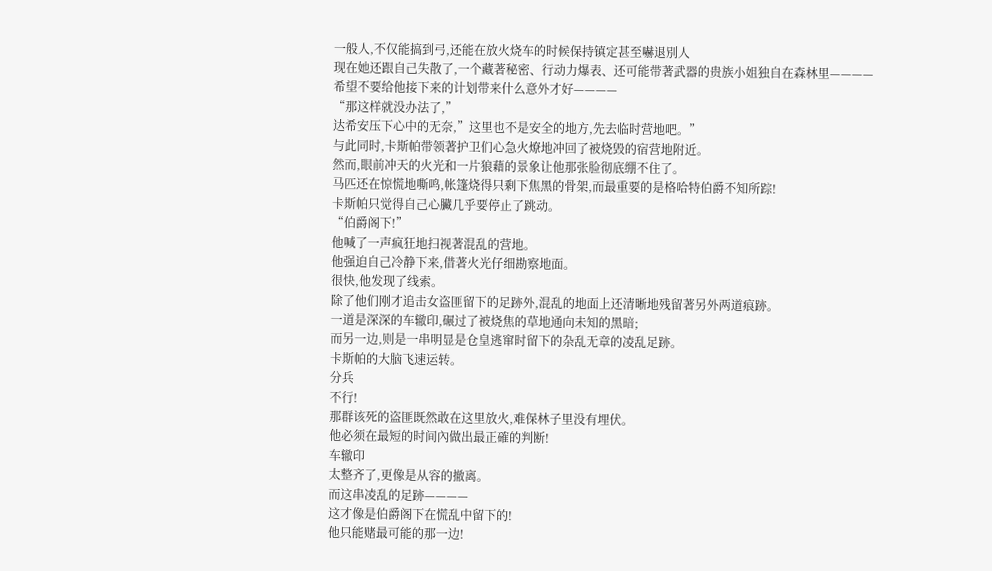一般人,不仅能搞到弓,还能在放火烧车的时候保持镇定甚至嚇退別人
现在她还跟自己失散了,一个藏著秘密、行动力爆表、还可能带著武器的贵族小姐独自在森林里————
希望不要给他接下来的计划带来什么意外才好————
“那这样就没办法了,”
达希安压下心中的无奈,”这里也不是安全的地方,先去临时营地吧。”
与此同时,卡斯帕带领著护卫们心急火燎地冲回了被烧毁的宿营地附近。
然而,眼前冲天的火光和一片狼藉的景象让他那张脸彻底绷不住了。
马匹还在惊慌地嘶鸣,帐篷烧得只剩下焦黑的骨架,而最重要的是格哈特伯爵不知所踪!
卡斯帕只觉得自己心臟几乎要停止了跳动。
“伯爵阁下!”
他喊了一声疯狂地扫视著混乱的营地。
他强迫自己冷静下来,借著火光仔细勘察地面。
很快,他发现了线索。
除了他们刚才追击女盗匪留下的足跡外,混乱的地面上还清晰地残留著另外两道痕跡。
一道是深深的车辙印,碾过了被烧焦的草地通向未知的黑暗;
而另一边,则是一串明显是仓皇逃窜时留下的杂乱无章的凌乱足跡。
卡斯帕的大脑飞速运转。
分兵
不行!
那群该死的盗匪既然敢在这里放火,难保林子里没有埋伏。
他必须在最短的时间內做出最正確的判断!
车辙印
太整齐了,更像是从容的撤离。
而这串凌乱的足跡————
这才像是伯爵阁下在慌乱中留下的!
他只能赌最可能的那一边!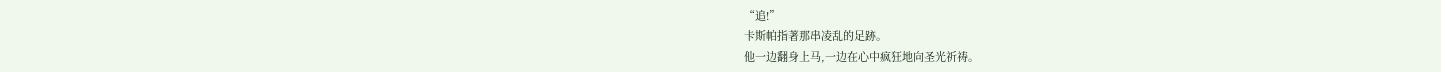“追!”
卡斯帕指著那串凌乱的足跡。
他一边翻身上马,一边在心中疯狂地向圣光祈祷。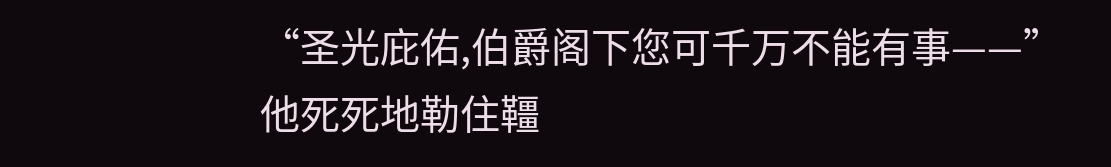“圣光庇佑,伯爵阁下您可千万不能有事——”
他死死地勒住韁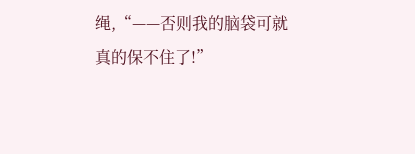绳,“——否则我的脑袋可就真的保不住了!”